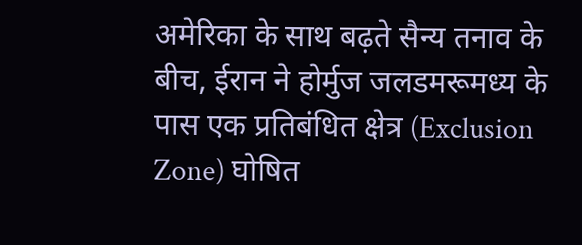अमेरिका के साथ बढ़ते सैन्य तनाव के बीच, ईरान ने होर्मुज जलडमरूमध्य के पास एक प्रतिबंधित क्षेत्र (Exclusion Zone) घोषित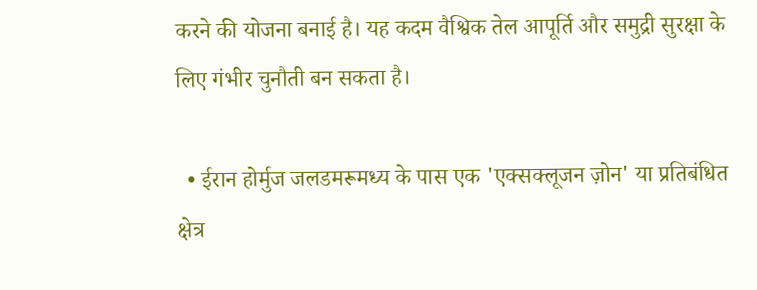करने की योजना बनाई है। यह कदम वैश्विक तेल आपूर्ति और समुद्री सुरक्षा के लिए गंभीर चुनौती बन सकता है।

  • ईरान होर्मुज जलडमरूमध्य के पास एक 'एक्सक्लूजन ज़ोन' या प्रतिबंधित क्षेत्र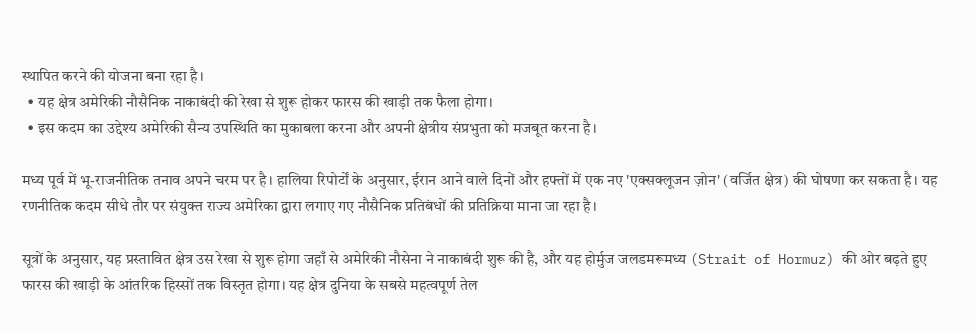स्थापित करने की योजना बना रहा है।
  • यह क्षेत्र अमेरिकी नौसैनिक नाकाबंदी की रेखा से शुरू होकर फारस की खाड़ी तक फैला होगा।
  • इस कदम का उद्देश्य अमेरिकी सैन्य उपस्थिति का मुकाबला करना और अपनी क्षेत्रीय संप्रभुता को मजबूत करना है।

मध्य पूर्व में भू-राजनीतिक तनाव अपने चरम पर है। हालिया रिपोर्टों के अनुसार, ईरान आने वाले दिनों और हफ्तों में एक नए 'एक्सक्लूजन ज़ोन' (वर्जित क्षेत्र) की घोषणा कर सकता है। यह रणनीतिक कदम सीधे तौर पर संयुक्त राज्य अमेरिका द्वारा लगाए गए नौसैनिक प्रतिबंधों की प्रतिक्रिया माना जा रहा है।

सूत्रों के अनुसार, यह प्रस्तावित क्षेत्र उस रेखा से शुरू होगा जहाँ से अमेरिकी नौसेना ने नाकाबंदी शुरू की है, और यह होर्मुज जलडमरूमध्य (Strait of Hormuz) की ओर बढ़ते हुए फारस की खाड़ी के आंतरिक हिस्सों तक विस्तृत होगा। यह क्षेत्र दुनिया के सबसे महत्वपूर्ण तेल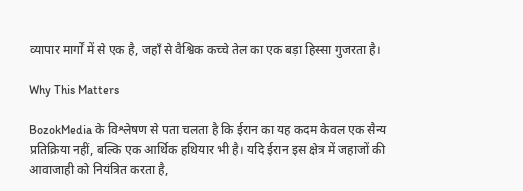व्यापार मार्गों में से एक है, जहाँ से वैश्विक कच्चे तेल का एक बड़ा हिस्सा गुजरता है।

Why This Matters

BozokMedia के विश्लेषण से पता चलता है कि ईरान का यह कदम केवल एक सैन्य प्रतिक्रिया नहीं, बल्कि एक आर्थिक हथियार भी है। यदि ईरान इस क्षेत्र में जहाजों की आवाजाही को नियंत्रित करता है,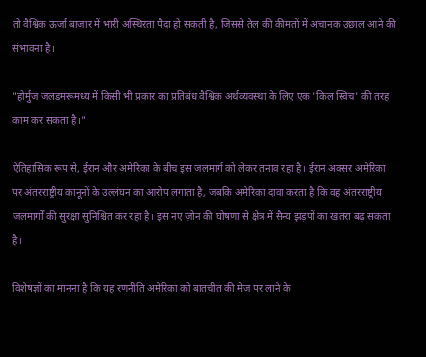तो वैश्विक ऊर्जा बाजार में भारी अस्थिरता पैदा हो सकती है, जिससे तेल की कीमतों में अचानक उछाल आने की संभावना है।

"होर्मुज जलडमरूमध्य में किसी भी प्रकार का प्रतिबंध वैश्विक अर्थव्यवस्था के लिए एक 'किल स्विच' की तरह काम कर सकता है।"

ऐतिहासिक रूप से, ईरान और अमेरिका के बीच इस जलमार्ग को लेकर तनाव रहा है। ईरान अक्सर अमेरिका पर अंतरराष्ट्रीय कानूनों के उल्लंघन का आरोप लगाता है, जबकि अमेरिका दावा करता है कि वह अंतरराष्ट्रीय जलमार्गों की सुरक्षा सुनिश्चित कर रहा है। इस नए ज़ोन की घोषणा से क्षेत्र में सैन्य झड़पों का खतरा बढ़ सकता है।

विशेषज्ञों का मानना है कि यह रणनीति अमेरिका को बातचीत की मेज पर लाने के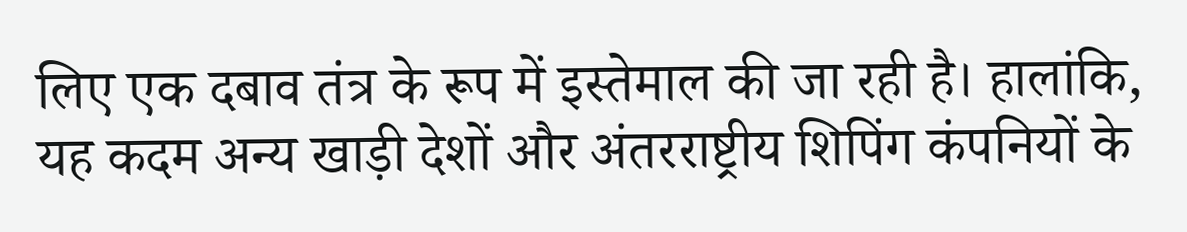लिए एक दबाव तंत्र के रूप में इस्तेमाल की जा रही है। हालांकि, यह कदम अन्य खाड़ी देशों और अंतरराष्ट्रीय शिपिंग कंपनियों के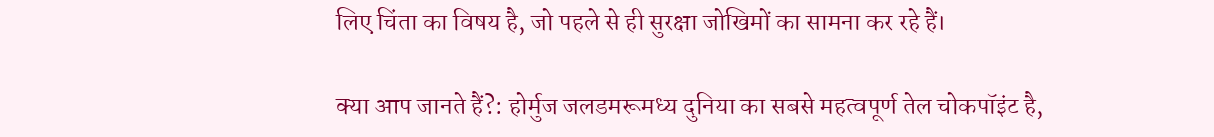लिए चिंता का विषय है, जो पहले से ही सुरक्षा जोखिमों का सामना कर रहे हैं।

क्या आप जानते हैं?: होर्मुज जलडमरूमध्य दुनिया का सबसे महत्वपूर्ण तेल चोकपॉइंट है,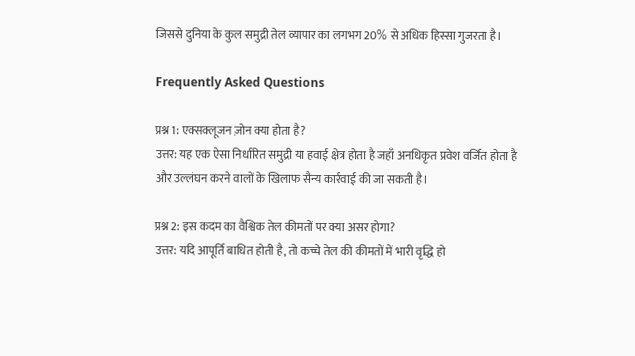जिससे दुनिया के कुल समुद्री तेल व्यापार का लगभग 20% से अधिक हिस्सा गुजरता है।

Frequently Asked Questions

प्रश्न 1: एक्सक्लूजन ज़ोन क्या होता है?
उत्तर: यह एक ऐसा निर्धारित समुद्री या हवाई क्षेत्र होता है जहाँ अनधिकृत प्रवेश वर्जित होता है और उल्लंघन करने वालों के खिलाफ सैन्य कार्रवाई की जा सकती है।

प्रश्न 2: इस कदम का वैश्विक तेल कीमतों पर क्या असर होगा?
उत्तर: यदि आपूर्ति बाधित होती है, तो कच्चे तेल की कीमतों में भारी वृद्धि हो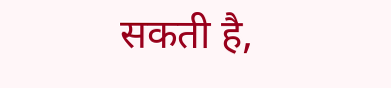सकती है,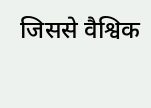जिससे वैश्विक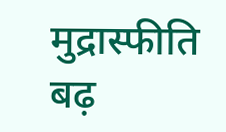मुद्रास्फीति बढ़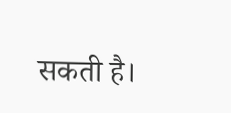सकती है।